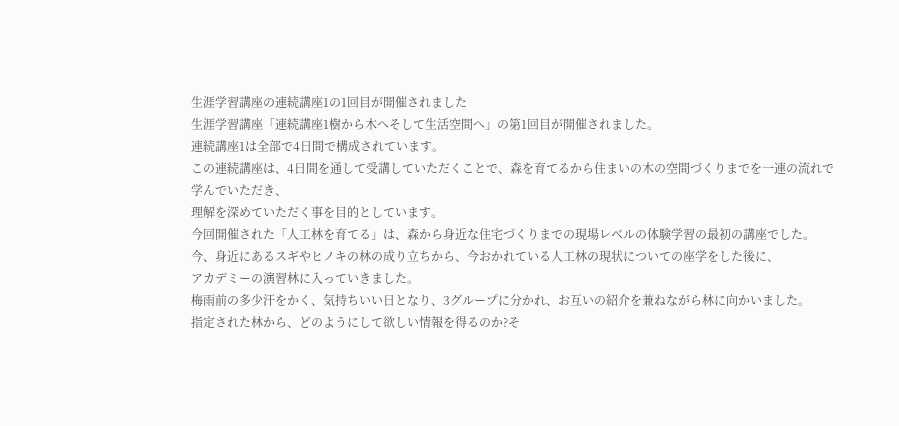生涯学習講座の連続講座1の1回目が開催されました
生涯学習講座「連続講座1樹から木へそして生活空間へ」の第1回目が開催されました。
連続講座1は全部で4日間で構成されています。
この連続講座は、4日間を通して受講していただくことで、森を育てるから住まいの木の空間づくりまでを一連の流れで学んでいただき、
理解を深めていただく事を目的としています。
今回開催された「人工林を育てる」は、森から身近な住宅づくりまでの現場レベルの体験学習の最初の講座でした。
今、身近にあるスギやヒノキの林の成り立ちから、今おかれている人工林の現状についての座学をした後に、
アカデミーの演習林に入っていきました。
梅雨前の多少汗をかく、気持ちいい日となり、3グループに分かれ、お互いの紹介を兼ねながら林に向かいました。
指定された林から、どのようにして欲しい情報を得るのか?そ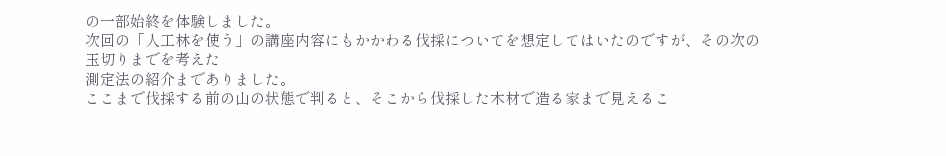の一部始終を体験しました。
次回の「人工林を使う」の講座内容にもかかわる伐採についてを想定してはいたのですが、その次の玉切りまでを考えた
測定法の紹介までありました。
ここまで伐採する前の山の状態で判ると、そこから伐採した木材で造る家まで見えるこ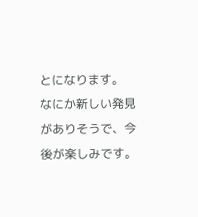とになります。
なにか新しい発見がありそうで、今後が楽しみです。